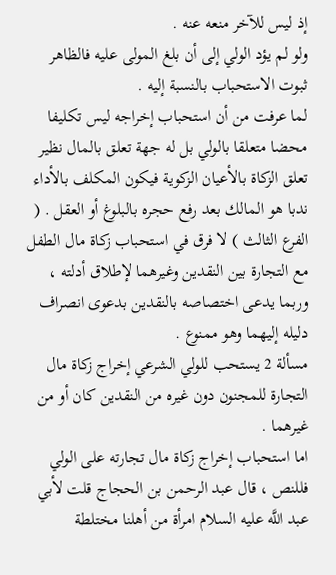إذ ليس للآخر منعه عنه .
ولو لم يؤد الولي إلى أن بلغ المولى عليه فالظاهر ثبوت الاستحباب بالنسبة إليه .
لما عرفت من أن استحباب إخراجه ليس تكليفا محضا متعلقا بالولي بل له جهة تعلق بالمال نظير تعلق الزكاة بالأعيان الزكوية فيكون المكلف بالأداء ندبا هو المالك بعد رفع حجره بالبلوغ أو العقل . ( الفرع الثالث ) لا فرق في استحباب زكاة مال الطفل مع التجارة بين النقدين وغيرهما لإطلاق أدلته ، وربما يدعى اختصاصه بالنقدين بدعوى انصراف دليله إليهما وهو ممنوع .
مسألة 2 يستحب للولي الشرعي إخراج زكاة مال التجارة للمجنون دون غيره من النقدين كان أو من غيرهما .
اما استحباب إخراج زكاة مال تجارته على الولي فللنص ، قال عبد الرحمن بن الحجاج قلت لأبي عبد اللَّه عليه السلام امرأة من أهلنا مختلطة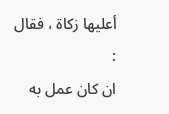أعليها زكاة ، فقال :
ان كان عمل به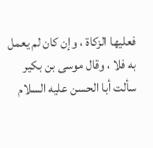فعليها الزكاة ، وإن كان لم يعمل به فلا ، وقال موسى بن بكير سألت أبا الحسن عليه السلام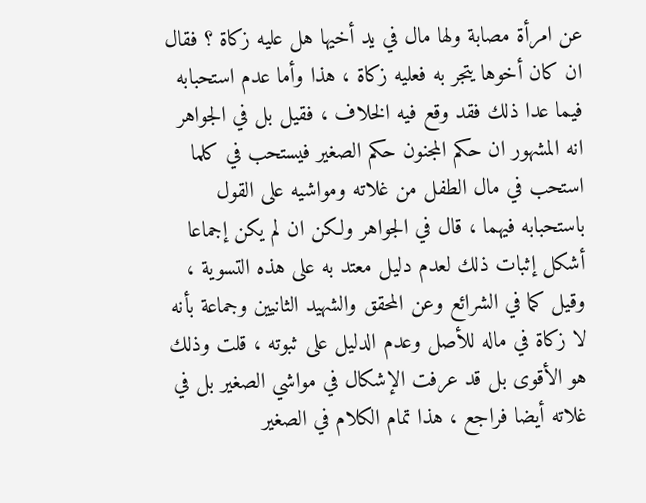عن امرأة مصابة ولها مال في يد أخيها هل عليه زكاة ؟ فقال ان كان أخوها يتجر به فعليه زكاة ، هذا وأما عدم استحبابه فيما عدا ذلك فقد وقع فيه الخلاف ، فقيل بل في الجواهر انه المشهور ان حكم المجنون حكم الصغير فيستحب في كلما استحب في مال الطفل من غلاته ومواشيه على القول باستحبابه فيهما ، قال في الجواهر ولكن ان لم يكن إجماعا أشكل إثبات ذلك لعدم دليل معتد به على هذه التسوية ، وقيل كما في الشرائع وعن المحقق والشهيد الثانيين وجماعة بأنه لا زكاة في ماله للأصل وعدم الدليل على ثبوته ، قلت وذلك هو الأقوى بل قد عرفت الإشكال في مواشي الصغير بل في غلاته أيضا فراجع ، هذا تمام الكلام في الصغير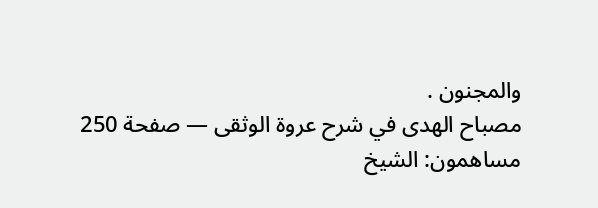والمجنون .
مصباح الهدى في شرح عروة الوثقى — صفحة 250
مساهمون: الشيخ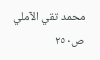محمد تقي الآملي
ص٢٥٠